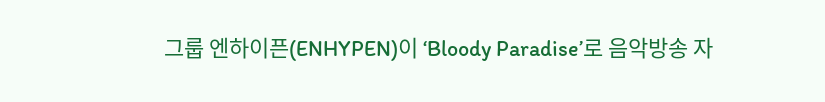그룹 엔하이픈(ENHYPEN)이 ‘Bloody Paradise’로 음악방송 자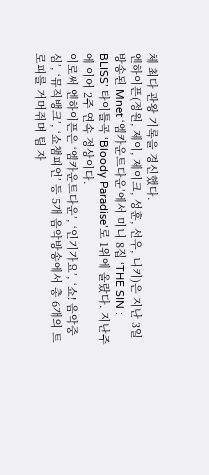체 최다 관왕 기록을 경신했다.
엔하이픈(정원, 제이, 제이크, 성훈, 선우, 니키)은 지난 3일 방송된 Mnet ‘엠카운트다운’에서 미니 8집 ‘THE SIN : BLISS’ 타이틀곡 ‘Bloody Paradise’로 1위에 올랐다. 지난주에 이어 2주 연속 정상이다.
이로써 엔하이픈은 ‘엠카운트다운’, ‘인기가요’, ‘쇼! 음악중심’, ‘뮤직뱅크’, ‘쇼챔피언’ 등 5개 음악방송에서 총 6개의 트로피를 거머쥐며 팀 자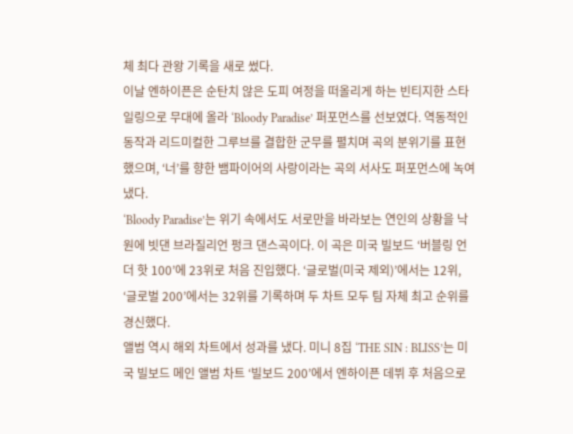체 최다 관왕 기록을 새로 썼다.
이날 엔하이픈은 순탄치 않은 도피 여정을 떠올리게 하는 빈티지한 스타일링으로 무대에 올라 ‘Bloody Paradise’ 퍼포먼스를 선보였다. 역동적인 동작과 리드미컬한 그루브를 결합한 군무를 펼치며 곡의 분위기를 표현했으며, ‘너’를 향한 뱀파이어의 사랑이라는 곡의 서사도 퍼포먼스에 녹여냈다.
‘Bloody Paradise’는 위기 속에서도 서로만을 바라보는 연인의 상황을 낙원에 빗댄 브라질리언 펑크 댄스곡이다. 이 곡은 미국 빌보드 ‘버블링 언더 핫 100’에 23위로 처음 진입했다. ‘글로벌(미국 제외)’에서는 12위, ‘글로벌 200’에서는 32위를 기록하며 두 차트 모두 팀 자체 최고 순위를 경신했다.
앨범 역시 해외 차트에서 성과를 냈다. 미니 8집 ‘THE SIN : BLISS’는 미국 빌보드 메인 앨범 차트 ‘빌보드 200’에서 엔하이픈 데뷔 후 처음으로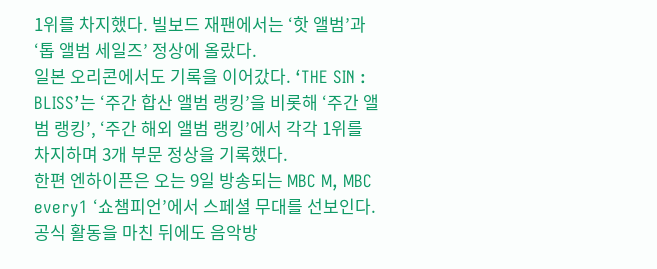1위를 차지했다. 빌보드 재팬에서는 ‘핫 앨범’과 ‘톱 앨범 세일즈’ 정상에 올랐다.
일본 오리콘에서도 기록을 이어갔다. ‘THE SIN : BLISS’는 ‘주간 합산 앨범 랭킹’을 비롯해 ‘주간 앨범 랭킹’, ‘주간 해외 앨범 랭킹’에서 각각 1위를 차지하며 3개 부문 정상을 기록했다.
한편 엔하이픈은 오는 9일 방송되는 MBC M, MBC every1 ‘쇼챔피언’에서 스페셜 무대를 선보인다. 공식 활동을 마친 뒤에도 음악방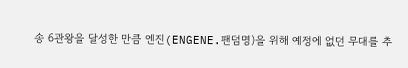송 6관왕을 달성한 만큼 엔진(ENGENE.팬덤명)을 위해 예정에 없던 무대를 추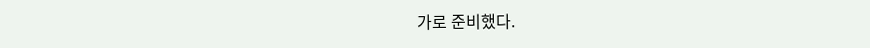가로 준비했다.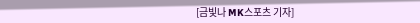[금빛나 MK스포츠 기자]